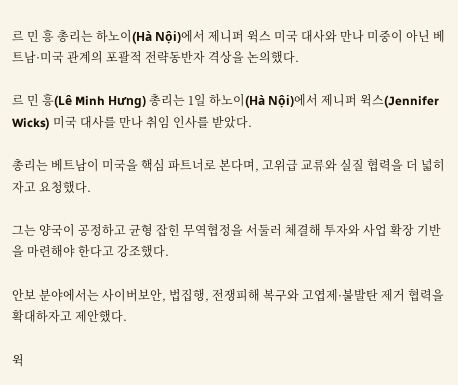르 민 흥 총리는 하노이(Hà Nội)에서 제니퍼 윅스 미국 대사와 만나 미중이 아닌 베트남·미국 관계의 포괄적 전략동반자 격상을 논의했다.

르 민 흥(Lê Minh Hưng) 총리는 1일 하노이(Hà Nội)에서 제니퍼 윅스(Jennifer Wicks) 미국 대사를 만나 취임 인사를 받았다.

총리는 베트남이 미국을 핵심 파트너로 본다며, 고위급 교류와 실질 협력을 더 넓히자고 요청했다.

그는 양국이 공정하고 균형 잡힌 무역협정을 서둘러 체결해 투자와 사업 확장 기반을 마련해야 한다고 강조했다.

안보 분야에서는 사이버보안, 법집행, 전쟁피해 복구와 고엽제·불발탄 제거 협력을 확대하자고 제안했다.

윅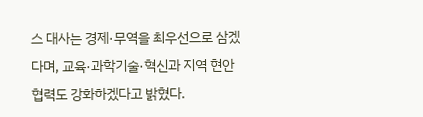스 대사는 경제·무역을 최우선으로 삼겠다며, 교육·과학기술·혁신과 지역 현안 협력도 강화하겠다고 밝혔다.